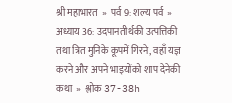श्री महाभारत  »  पर्व 9: शल्य पर्व  »  अध्याय 36: उदपानतीर्थकी उत्पत्तिकी तथा त्रित मुनिके कूपमें गिरने, वहाँ यज्ञ करने और अपने भाइयोंको शाप देनेकी कथा  »  श्लोक 37-38h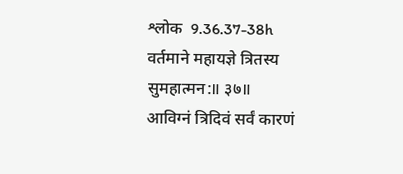श्लोक  9.36.37-38h
वर्तमाने महायज्ञे त्रितस्य सुमहात्मन:॥ ३७॥
आविग्नं त्रिदिवं सर्वं कारणं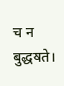च न बुद्धॺते।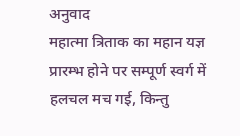अनुवाद
महात्मा त्रिताक का महान यज्ञ प्रारम्भ होने पर सम्पूर्ण स्वर्ग में हलचल मच गई, किन्तु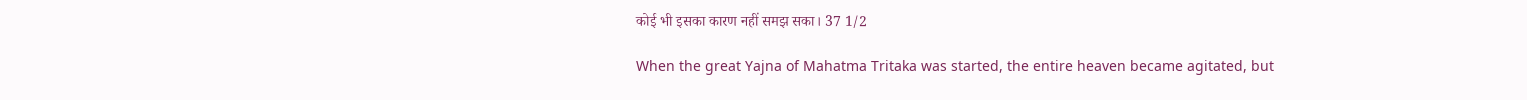कोई भी इसका कारण नहीं समझ सका। 37 1/2

When the great Yajna of Mahatma Tritaka was started, the entire heaven became agitated, but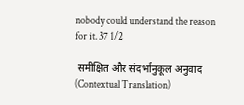nobody could understand the reason for it. 37 1/2

 समीक्षित और संदर्भानुकूल अनुवाद (Contextual Translation)